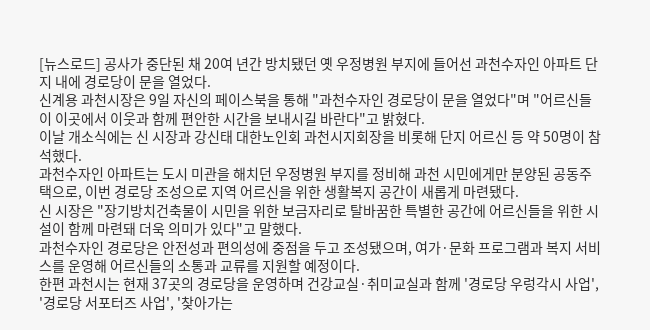[뉴스로드] 공사가 중단된 채 20여 년간 방치됐던 옛 우정병원 부지에 들어선 과천수자인 아파트 단지 내에 경로당이 문을 열었다.
신계용 과천시장은 9일 자신의 페이스북을 통해 "과천수자인 경로당이 문을 열었다"며 "어르신들이 이곳에서 이웃과 함께 편안한 시간을 보내시길 바란다"고 밝혔다.
이날 개소식에는 신 시장과 강신태 대한노인회 과천시지회장을 비롯해 단지 어르신 등 약 50명이 참석했다.
과천수자인 아파트는 도시 미관을 해치던 우정병원 부지를 정비해 과천 시민에게만 분양된 공동주택으로, 이번 경로당 조성으로 지역 어르신을 위한 생활복지 공간이 새롭게 마련됐다.
신 시장은 "장기방치건축물이 시민을 위한 보금자리로 탈바꿈한 특별한 공간에 어르신들을 위한 시설이 함께 마련돼 더욱 의미가 있다"고 말했다.
과천수자인 경로당은 안전성과 편의성에 중점을 두고 조성됐으며, 여가·문화 프로그램과 복지 서비스를 운영해 어르신들의 소통과 교류를 지원할 예정이다.
한편 과천시는 현재 37곳의 경로당을 운영하며 건강교실·취미교실과 함께 '경로당 우렁각시 사업', '경로당 서포터즈 사업', '찾아가는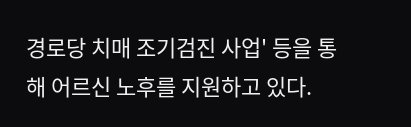경로당 치매 조기검진 사업' 등을 통해 어르신 노후를 지원하고 있다.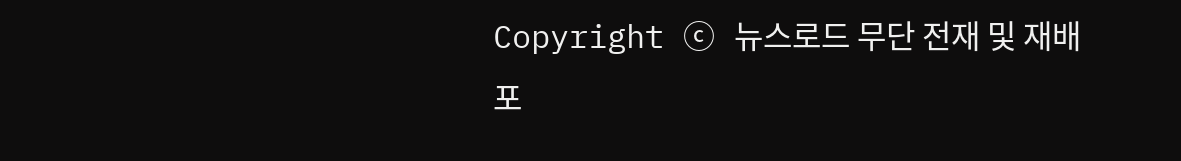Copyright ⓒ 뉴스로드 무단 전재 및 재배포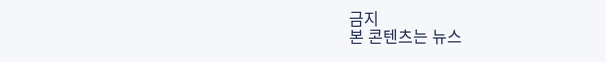금지
본 콘텐츠는 뉴스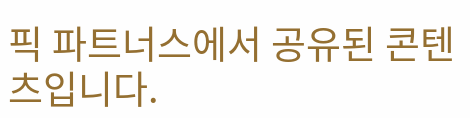픽 파트너스에서 공유된 콘텐츠입니다.